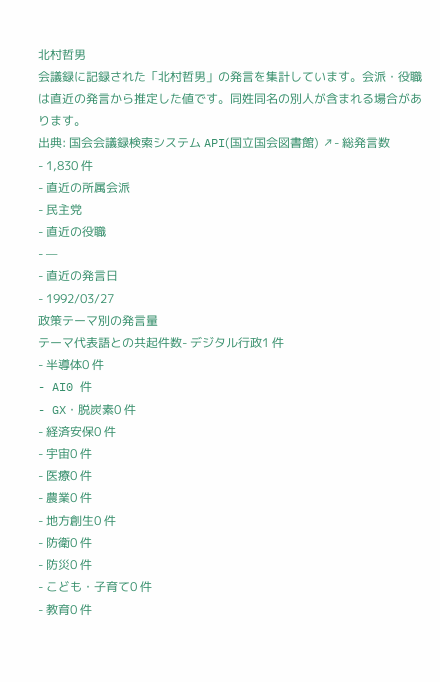北村哲男
会議録に記録された「北村哲男」の発言を集計しています。会派・役職は直近の発言から推定した値です。同姓同名の別人が含まれる場合があります。
出典: 国会会議録検索システム API(国立国会図書館) ↗- 総発言数
- 1,830 件
- 直近の所属会派
- 民主党
- 直近の役職
- —
- 直近の発言日
- 1992/03/27
政策テーマ別の発言量
テーマ代表語との共起件数- デジタル行政1 件
- 半導体0 件
- AI0 件
- GX・脱炭素0 件
- 経済安保0 件
- 宇宙0 件
- 医療0 件
- 農業0 件
- 地方創生0 件
- 防衛0 件
- 防災0 件
- こども・子育て0 件
- 教育0 件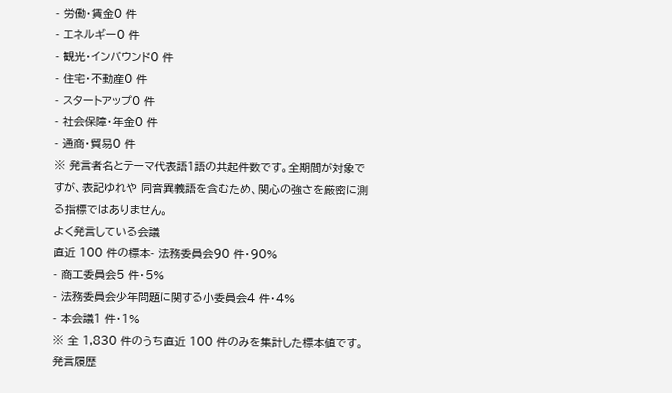- 労働・賃金0 件
- エネルギー0 件
- 観光・インバウンド0 件
- 住宅・不動産0 件
- スタートアップ0 件
- 社会保障・年金0 件
- 通商・貿易0 件
※ 発言者名とテーマ代表語1語の共起件数です。全期間が対象ですが、表記ゆれや 同音異義語を含むため、関心の強さを厳密に測る指標ではありません。
よく発言している会議
直近 100 件の標本- 法務委員会90 件・90%
- 商工委員会5 件・5%
- 法務委員会少年問題に関する小委員会4 件・4%
- 本会議1 件・1%
※ 全 1,830 件のうち直近 100 件のみを集計した標本値です。
発言履歴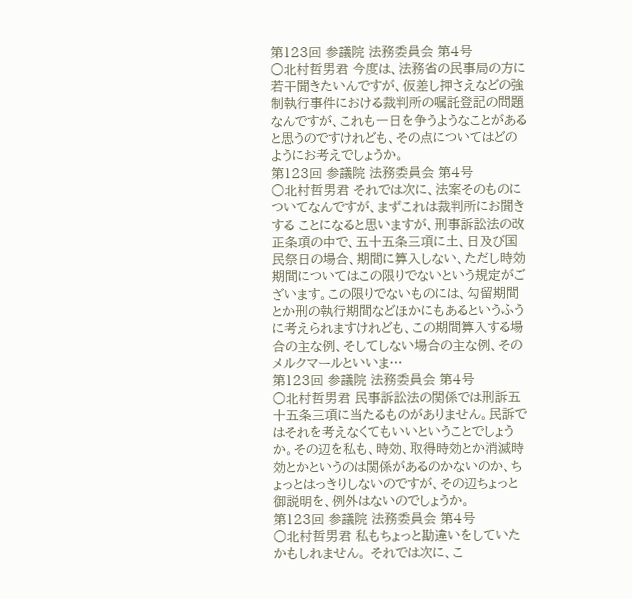第123回 参議院 法務委員会 第4号
○北村哲男君 今度は、法務省の民事局の方に若干聞きたいんですが、仮差し押さえなどの強制執行事件における裁判所の嘱託登記の問題なんですが、これも一日を争うようなことがあると思うのですけれども、その点についてはどのようにお考えでしょうか。
第123回 参議院 法務委員会 第4号
○北村哲男君 それでは次に、法案そのものについてなんですが、まずこれは裁判所にお聞きする ことになると思いますが、刑事訴訟法の改正条項の中で、五十五条三項に土、日及び国民祭日の場合、期間に算入しない、ただし時効期間についてはこの限りでないという規定がございます。この限りでないものには、勾留期間とか刑の執行期間などほかにもあるというふうに考えられますけれども、この期間算入する場合の主な例、そしてしない場合の主な例、そのメルクマールといいま…
第123回 参議院 法務委員会 第4号
○北村哲男君 民事訴訟法の関係では刑訴五十五条三項に当たるものがありません。民訴ではそれを考えなくてもいいということでしょうか。その辺を私も、時効、取得時効とか消滅時効とかというのは関係があるのかないのか、ちょっとはっきりしないのですが、その辺ちょっと御説明を、例外はないのでしょうか。
第123回 参議院 法務委員会 第4号
○北村哲男君 私もちょっと勘違いをしていたかもしれません。 それでは次に、こ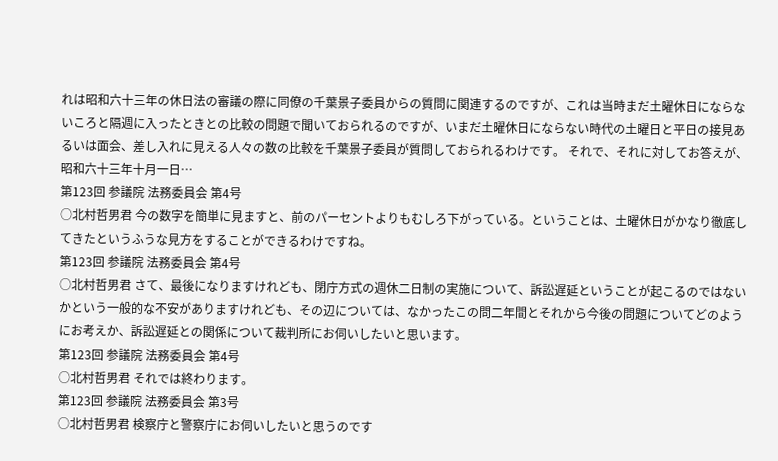れは昭和六十三年の休日法の審議の際に同僚の千葉景子委員からの質問に関連するのですが、これは当時まだ土曜休日にならないころと隔週に入ったときとの比較の問題で聞いておられるのですが、いまだ土曜休日にならない時代の土曜日と平日の接見あるいは面会、差し入れに見える人々の数の比較を千葉景子委員が質問しておられるわけです。 それで、それに対してお答えが、昭和六十三年十月一日…
第123回 参議院 法務委員会 第4号
○北村哲男君 今の数字を簡単に見ますと、前のパーセントよりもむしろ下がっている。ということは、土曜休日がかなり徹底してきたというふうな見方をすることができるわけですね。
第123回 参議院 法務委員会 第4号
○北村哲男君 さて、最後になりますけれども、閉庁方式の週休二日制の実施について、訴訟遅延ということが起こるのではないかという一般的な不安がありますけれども、その辺については、なかったこの問二年間とそれから今後の問題についてどのようにお考えか、訴訟遅延との関係について裁判所にお伺いしたいと思います。
第123回 参議院 法務委員会 第4号
○北村哲男君 それでは終わります。
第123回 参議院 法務委員会 第3号
○北村哲男君 検察庁と警察庁にお伺いしたいと思うのです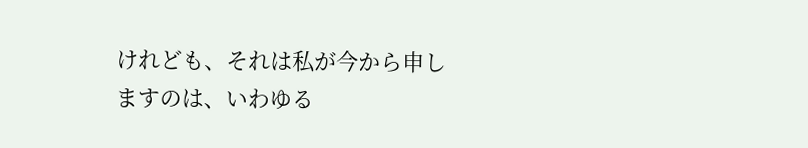けれども、それは私が今から申しますのは、いわゆる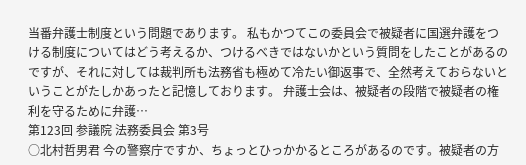当番弁護士制度という問題であります。 私もかつてこの委員会で被疑者に国選弁護をつける制度についてはどう考えるか、つけるべきではないかという質問をしたことがあるのですが、それに対しては裁判所も法務省も極めて冷たい御返事で、全然考えておらないということがたしかあったと記憶しております。 弁護士会は、被疑者の段階で被疑者の権利を守るために弁護…
第123回 参議院 法務委員会 第3号
○北村哲男君 今の警察庁ですか、ちょっとひっかかるところがあるのです。被疑者の方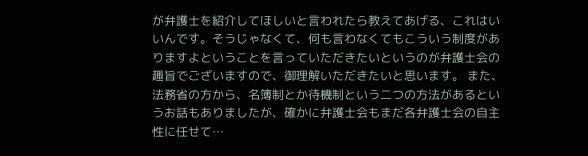が弁護士を紹介してほしいと言われたら教えてあげる、これはいいんです。そうじゃなくて、何も言わなくてもこういう制度がありますよということを言っていただきたいというのが弁護士会の趣旨でございますので、御理解いただきたいと思います。 また、法務省の方から、名簿制とか待機制という二つの方法があるというお話もありましたが、確かに弁護士会もまだ各弁護士会の自主性に任せて…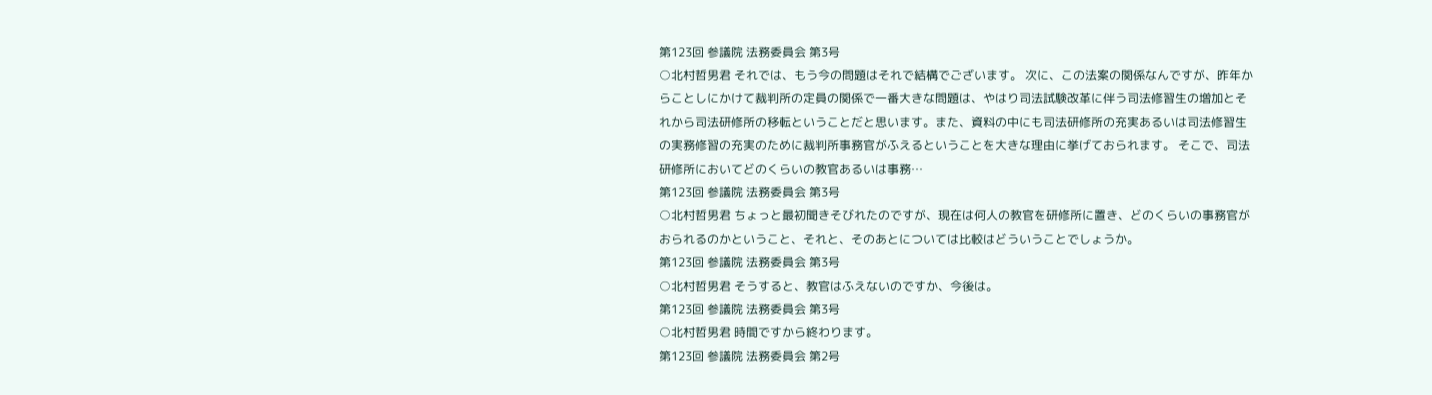第123回 参議院 法務委員会 第3号
○北村哲男君 それでは、もう今の問題はそれで結構でございます。 次に、この法案の関係なんですが、昨年からことしにかけて裁判所の定員の関係で一番大きな問題は、やはり司法試験改革に伴う司法修習生の増加とそれから司法研修所の移転ということだと思います。また、資料の中にも司法研修所の充実あるいは司法修習生の実務修習の充実のために裁判所事務官がふえるということを大きな理由に挙げておられます。 そこで、司法研修所においてどのくらいの教官あるいは事務…
第123回 参議院 法務委員会 第3号
○北村哲男君 ちょっと最初聞きそびれたのですが、現在は何人の教官を研修所に置き、どのくらいの事務官がおられるのかということ、それと、そのあとについては比較はどういうことでしょうか。
第123回 参議院 法務委員会 第3号
○北村哲男君 そうすると、教官はふえないのですか、今後は。
第123回 参議院 法務委員会 第3号
○北村哲男君 時間ですから終わります。
第123回 参議院 法務委員会 第2号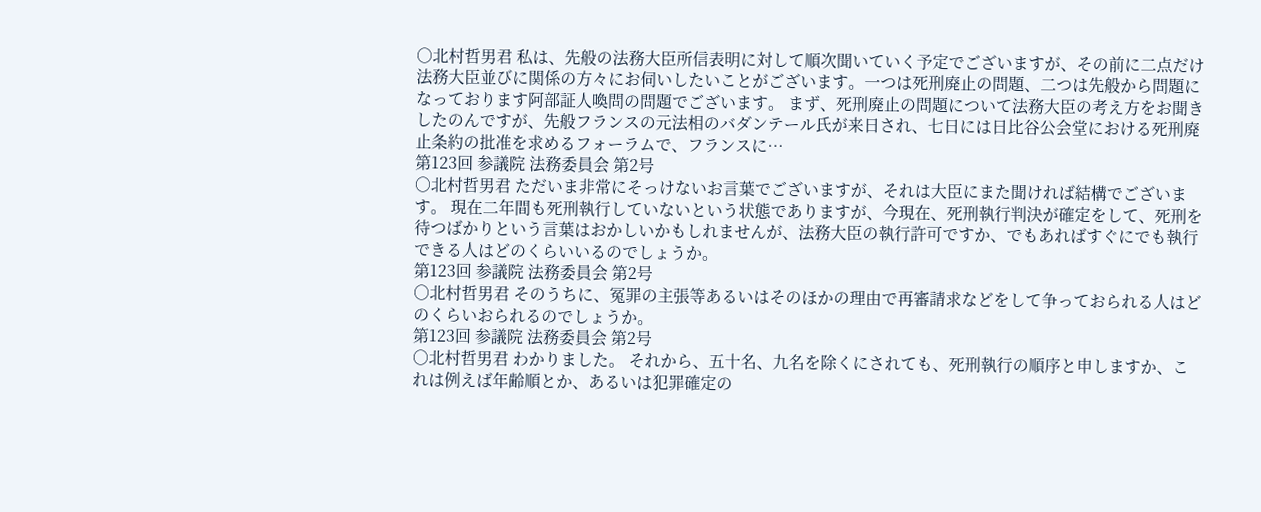○北村哲男君 私は、先般の法務大臣所信表明に対して順次聞いていく予定でございますが、その前に二点だけ法務大臣並びに関係の方々にお伺いしたいことがございます。一つは死刑廃止の問題、二つは先般から問題になっております阿部証人喚問の問題でございます。 まず、死刑廃止の問題について法務大臣の考え方をお聞きしたのんですが、先般フランスの元法相のバダンテール氏が来日され、七日には日比谷公会堂における死刑廃止条約の批准を求めるフォーラムで、フランスに…
第123回 参議院 法務委員会 第2号
○北村哲男君 ただいま非常にそっけないお言葉でございますが、それは大臣にまた聞ければ結構でございます。 現在二年間も死刑執行していないという状態でありますが、今現在、死刑執行判決が確定をして、死刑を待つばかりという言葉はおかしいかもしれませんが、法務大臣の執行許可ですか、でもあればすぐにでも執行できる人はどのくらいいるのでしょうか。
第123回 参議院 法務委員会 第2号
○北村哲男君 そのうちに、冤罪の主張等あるいはそのほかの理由で再審請求などをして争っておられる人はどのくらいおられるのでしょうか。
第123回 参議院 法務委員会 第2号
○北村哲男君 わかりました。 それから、五十名、九名を除くにされても、死刑執行の順序と申しますか、これは例えば年齢順とか、あるいは犯罪確定の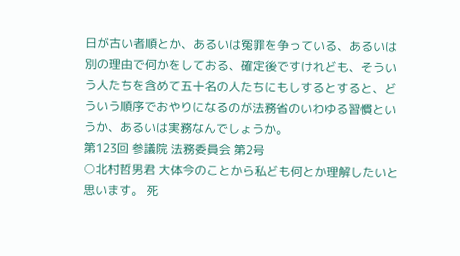日が古い者順とか、あるいは冤罪を争っている、あるいは別の理由で何かをしておる、確定後ですけれども、そういう人たちを含めて五十名の人たちにもしするとすると、どういう順序でおやりになるのが法務省のいわゆる習慣というか、あるいは実務なんでしょうか。
第123回 参議院 法務委員会 第2号
○北村哲男君 大体今のことから私ども何とか理解したいと思います。 死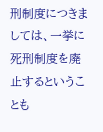刑制度につきましては、一挙に死刑制度を廃止するということも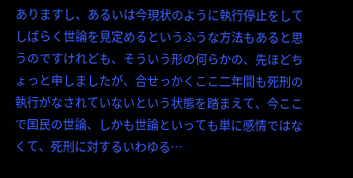ありますし、あるいは今現状のように執行停止をしてしばらく世論を見定めるというふうな方法もあると思うのですけれども、そういう形の何らかの、先ほどちょっと申しましたが、合せっかくここ二年間も死刑の執行がなされていないという状態を踏まえて、今ここで国民の世論、しかも世論といっても単に感情ではなくて、死刑に対するいわゆる…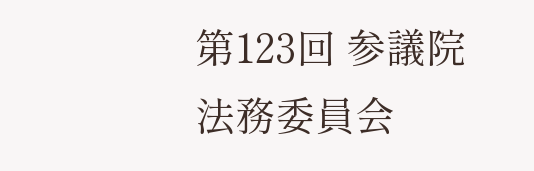第123回 参議院 法務委員会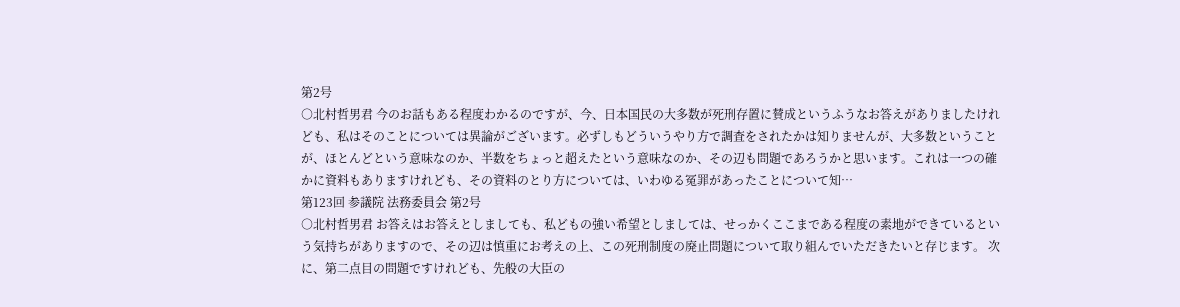第2号
○北村哲男君 今のお話もある程度わかるのですが、今、日本国民の大多数が死刑存置に賛成というふうなお答えがありましたけれども、私はそのことについては異論がございます。必ずしもどういうやり方で調査をされたかは知りませんが、大多数ということが、ほとんどという意味なのか、半数をちょっと超えたという意味なのか、その辺も問題であろうかと思います。これは一つの確かに資料もありますけれども、その資料のとり方については、いわゆる冤罪があったことについて知…
第123回 参議院 法務委員会 第2号
○北村哲男君 お答えはお答えとしましても、私どもの強い希望としましては、せっかくここまである程度の素地ができているという気持ちがありますので、その辺は慎重にお考えの上、この死刑制度の廃止問題について取り組んでいただきたいと存じます。 次に、第二点目の問題ですけれども、先般の大臣の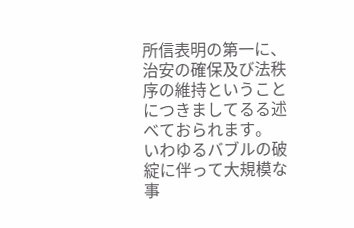所信表明の第一に、治安の確保及び法秩序の維持ということにつきましてるる述べておられます。 いわゆるバブルの破綻に伴って大規模な事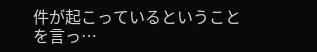件が起こっているということを言っ…